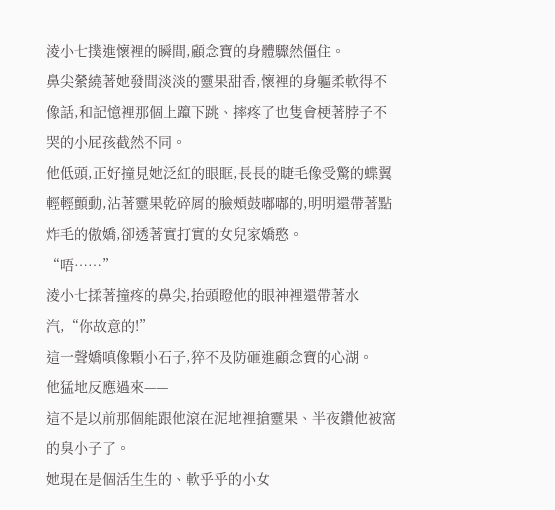淩小七撲進懷裡的瞬間,顧念寶的身體驟然僵住。
鼻尖縈繞著她發間淡淡的靈果甜香,懷裡的身軀柔軟得不像話,和記憶裡那個上躥下跳、摔疼了也隻會梗著脖子不哭的小屁孩截然不同。
他低頭,正好撞見她泛紅的眼眶,長長的睫毛像受驚的蝶翼輕輕顫動,沾著靈果乾碎屑的臉頰鼓嘟嘟的,明明還帶著點炸毛的傲嬌,卻透著實打實的女兒家嬌憨。
“唔……”
淩小七揉著撞疼的鼻尖,抬頭瞪他的眼神裡還帶著水汽,“你故意的!”
這一聲嬌嗔像顆小石子,猝不及防砸進顧念寶的心湖。
他猛地反應過來——
這不是以前那個能跟他滾在泥地裡搶靈果、半夜鑽他被窩的臭小子了。
她現在是個活生生的、軟乎乎的小女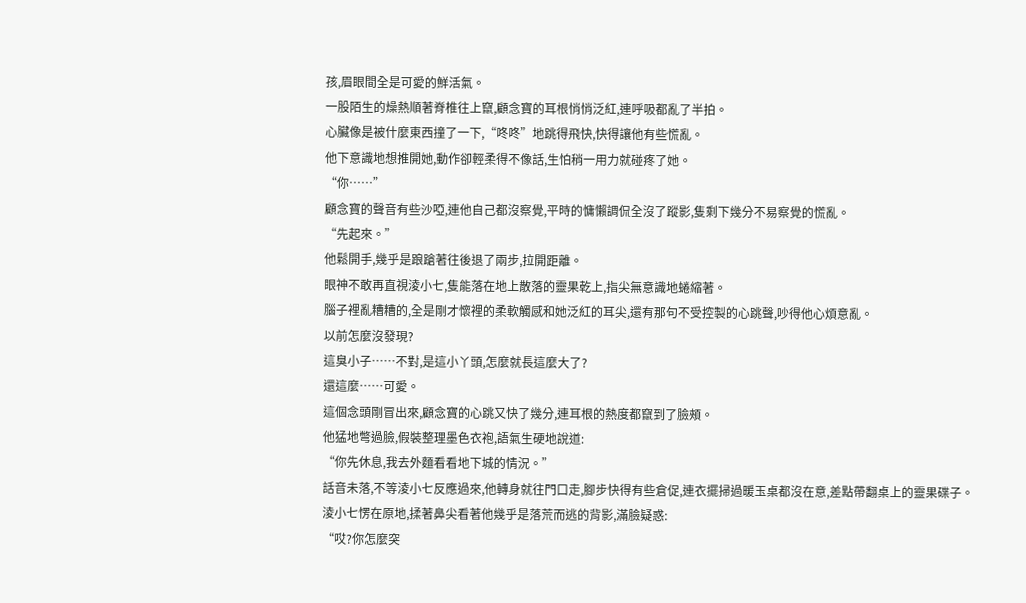孩,眉眼間全是可愛的鮮活氣。
一股陌生的燥熱順著脊椎往上竄,顧念寶的耳根悄悄泛紅,連呼吸都亂了半拍。
心臟像是被什麼東西撞了一下,“咚咚”地跳得飛快,快得讓他有些慌亂。
他下意識地想推開她,動作卻輕柔得不像話,生怕稍一用力就碰疼了她。
“你……”
顧念寶的聲音有些沙啞,連他自己都沒察覺,平時的慵懶調侃全沒了蹤影,隻剩下幾分不易察覺的慌亂。
“先起來。”
他鬆開手,幾乎是踉蹌著往後退了兩步,拉開距離。
眼神不敢再直視淩小七,隻能落在地上散落的靈果乾上,指尖無意識地蜷縮著。
腦子裡亂糟糟的,全是剛才懷裡的柔軟觸感和她泛紅的耳尖,還有那句不受控製的心跳聲,吵得他心煩意亂。
以前怎麼沒發現?
這臭小子……不對,是這小丫頭,怎麼就長這麼大了?
還這麼……可愛。
這個念頭剛冒出來,顧念寶的心跳又快了幾分,連耳根的熱度都竄到了臉頰。
他猛地彆過臉,假裝整理墨色衣袍,語氣生硬地說道:
“你先休息,我去外麵看看地下城的情況。”
話音未落,不等淩小七反應過來,他轉身就往門口走,腳步快得有些倉促,連衣擺掃過暖玉桌都沒在意,差點帶翻桌上的靈果碟子。
淩小七愣在原地,揉著鼻尖看著他幾乎是落荒而逃的背影,滿臉疑惑:
“哎?你怎麼突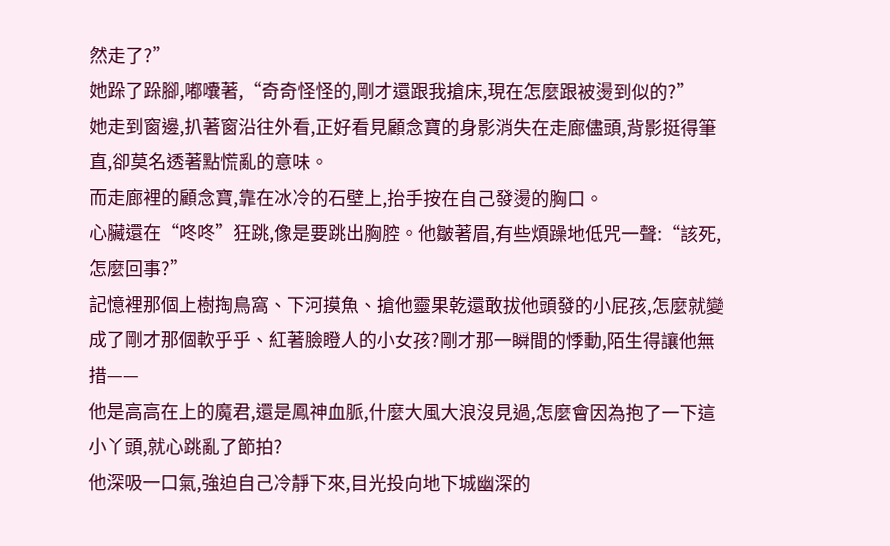然走了?”
她跺了跺腳,嘟囔著,“奇奇怪怪的,剛才還跟我搶床,現在怎麼跟被燙到似的?”
她走到窗邊,扒著窗沿往外看,正好看見顧念寶的身影消失在走廊儘頭,背影挺得筆直,卻莫名透著點慌亂的意味。
而走廊裡的顧念寶,靠在冰冷的石壁上,抬手按在自己發燙的胸口。
心臟還在“咚咚”狂跳,像是要跳出胸腔。他皺著眉,有些煩躁地低咒一聲:“該死,怎麼回事?”
記憶裡那個上樹掏鳥窩、下河摸魚、搶他靈果乾還敢拔他頭發的小屁孩,怎麼就變成了剛才那個軟乎乎、紅著臉瞪人的小女孩?剛才那一瞬間的悸動,陌生得讓他無措——
他是高高在上的魔君,還是鳳神血脈,什麼大風大浪沒見過,怎麼會因為抱了一下這小丫頭,就心跳亂了節拍?
他深吸一口氣,強迫自己冷靜下來,目光投向地下城幽深的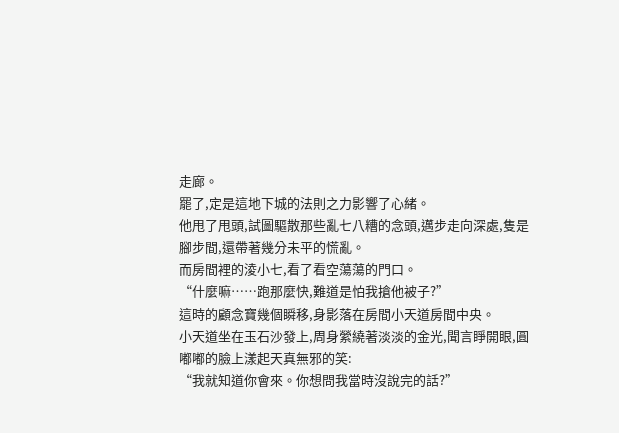走廊。
罷了,定是這地下城的法則之力影響了心緒。
他甩了甩頭,試圖驅散那些亂七八糟的念頭,邁步走向深處,隻是腳步間,還帶著幾分未平的慌亂。
而房間裡的淩小七,看了看空蕩蕩的門口。
“什麼嘛……跑那麼快,難道是怕我搶他被子?”
這時的顧念寶幾個瞬移,身影落在房間小天道房間中央。
小天道坐在玉石沙發上,周身縈繞著淡淡的金光,聞言睜開眼,圓嘟嘟的臉上漾起天真無邪的笑:
“我就知道你會來。你想問我當時沒說完的話?”